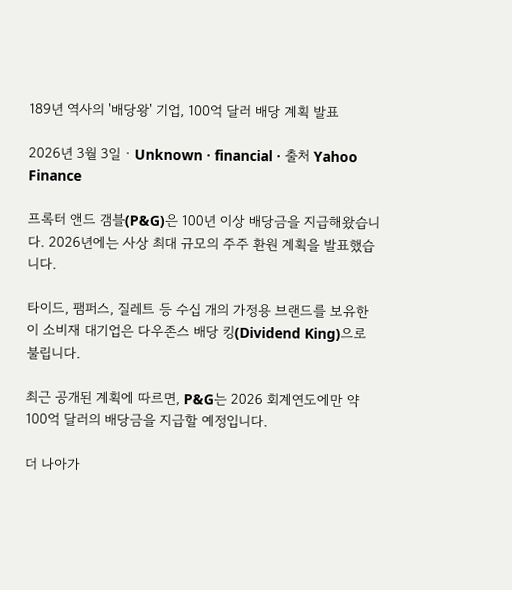189년 역사의 '배당왕' 기업, 100억 달러 배당 계획 발표

2026년 3월 3일 · Unknown · financial · 출처 Yahoo Finance

프록터 앤드 갬블(P&G)은 100년 이상 배당금을 지급해왔습니다. 2026년에는 사상 최대 규모의 주주 환원 계획을 발표했습니다.

타이드, 팸퍼스, 질레트 등 수십 개의 가정용 브랜드를 보유한 이 소비재 대기업은 다우존스 배당 킹(Dividend King)으로 불립니다.

최근 공개된 계획에 따르면, P&G는 2026 회계연도에만 약 100억 달러의 배당금을 지급할 예정입니다.

더 나아가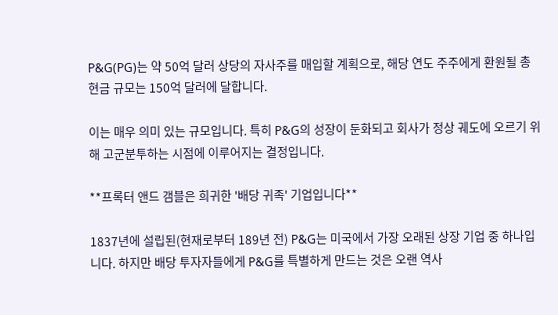P&G(PG)는 약 50억 달러 상당의 자사주를 매입할 계획으로, 해당 연도 주주에게 환원될 총 현금 규모는 150억 달러에 달합니다.

이는 매우 의미 있는 규모입니다. 특히 P&G의 성장이 둔화되고 회사가 정상 궤도에 오르기 위해 고군분투하는 시점에 이루어지는 결정입니다.

**프록터 앤드 갬블은 희귀한 '배당 귀족' 기업입니다**

1837년에 설립된(현재로부터 189년 전) P&G는 미국에서 가장 오래된 상장 기업 중 하나입니다. 하지만 배당 투자자들에게 P&G를 특별하게 만드는 것은 오랜 역사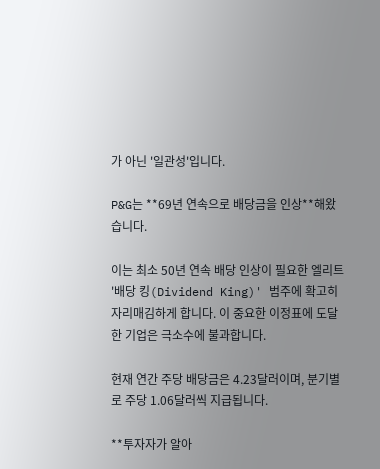가 아닌 '일관성'입니다.

P&G는 **69년 연속으로 배당금을 인상**해왔습니다.

이는 최소 50년 연속 배당 인상이 필요한 엘리트 '배당 킹(Dividend King)' 범주에 확고히 자리매김하게 합니다. 이 중요한 이정표에 도달한 기업은 극소수에 불과합니다.

현재 연간 주당 배당금은 4.23달러이며, 분기별로 주당 1.06달러씩 지급됩니다.

**투자자가 알아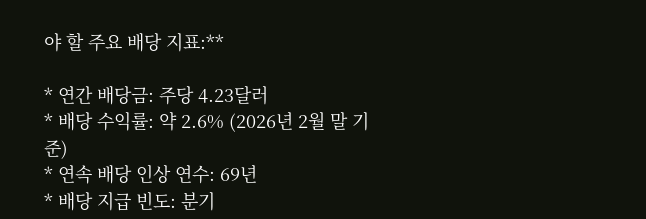야 할 주요 배당 지표:**

* 연간 배당금: 주당 4.23달러
* 배당 수익률: 약 2.6% (2026년 2월 말 기준)
* 연속 배당 인상 연수: 69년
* 배당 지급 빈도: 분기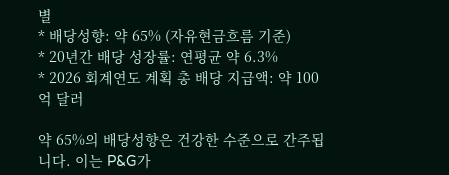별
* 배당성향: 약 65% (자유현금흐름 기준)
* 20년간 배당 성장률: 연평균 약 6.3%
* 2026 회계연도 계획 총 배당 지급액: 약 100억 달러

약 65%의 배당성향은 건강한 수준으로 간주됩니다. 이는 P&G가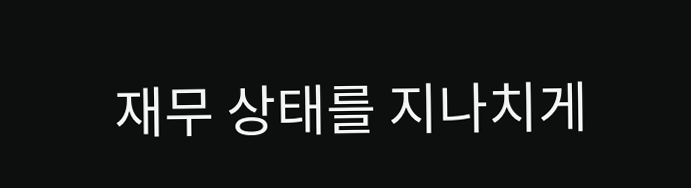재무 상태를 지나치게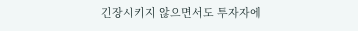긴장시키지 않으면서도 투자자에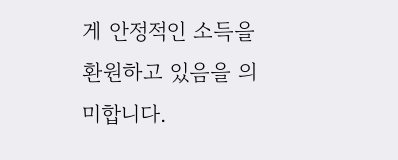게 안정적인 소득을 환원하고 있음을 의미합니다.